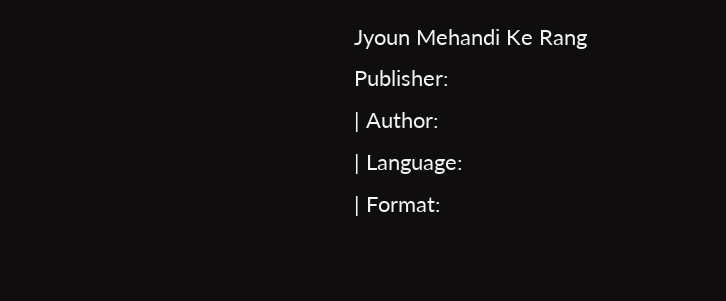Jyoun Mehandi Ke Rang
Publisher:
| Author:
| Language:
| Format: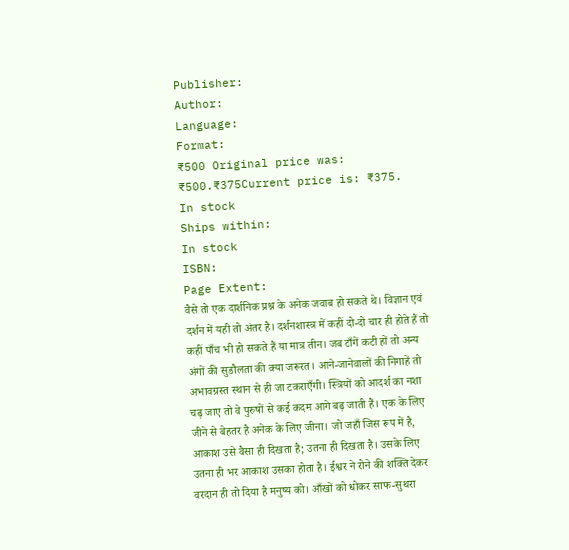Publisher:
Author:
Language:
Format:
₹500 Original price was: ₹500.₹375Current price is: ₹375.
In stock
Ships within:
In stock
ISBN:
Page Extent:
वैसे तो एक दार्शनिक प्रश्न के अनेक जवाब हो सकते थे। विज्ञान एवं दर्शन में यही तो अंतर है। दर्शनशास्त्र में कहीं दो-दो चार ही होते हैं तो कहीं पाँच भी हो सकते हैं या मात्र तीन। जब टाँगें कटी हों तो अन्य अंगों की सुडौलता की क्या जरूरत। आने-जानेवालों की निगाहें तो अभावग्रस्त स्थान से ही जा टकराएँगी। स्त्रियों को आदर्श का नशा चढ़ जाए तो वे पुरुषों से कई कदम आगे बढ़ जाती हैं। एक के लिए जीने से बेहतर है अनेक के लिए जीना। जो जहाँ जिस रूप में है, आकाश उसे वैसा ही दिखता है; उतना ही दिखता है। उसके लिए उतना ही भर आकाश उसका होता है। ईश्वर ने रोने की शक्ति देकर वरदान ही तो दिया है मनुष्य को। आँखों को धोकर साफ-सुथरा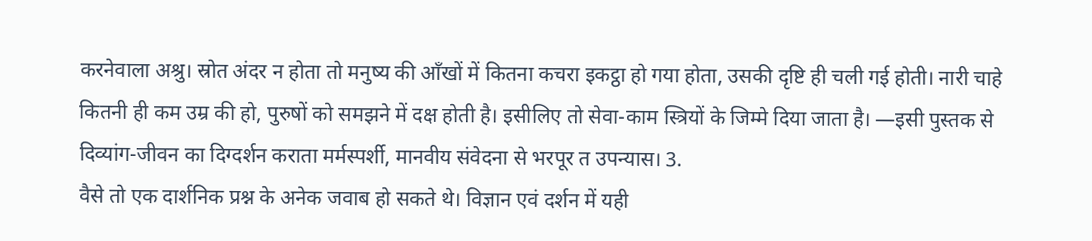करनेवाला अश्रु। स्रोत अंदर न होता तो मनुष्य की आँखों में कितना कचरा इकट्ठा हो गया होता, उसकी दृष्टि ही चली गई होती। नारी चाहे कितनी ही कम उम्र की हो, पुरुषों को समझने में दक्ष होती है। इसीलिए तो सेवा-काम स्त्रियों के जिम्मे दिया जाता है। —इसी पुस्तक से दिव्यांग-जीवन का दिग्दर्शन कराता मर्मस्पर्शी, मानवीय संवेदना से भरपूर त उपन्यास। 3.
वैसे तो एक दार्शनिक प्रश्न के अनेक जवाब हो सकते थे। विज्ञान एवं दर्शन में यही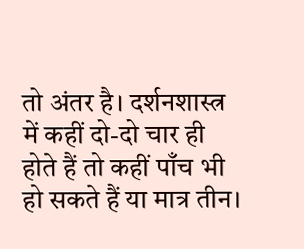तो अंतर है। दर्शनशास्त्र में कहीं दो-दो चार ही होते हैं तो कहीं पाँच भी हो सकते हैं या मात्र तीन।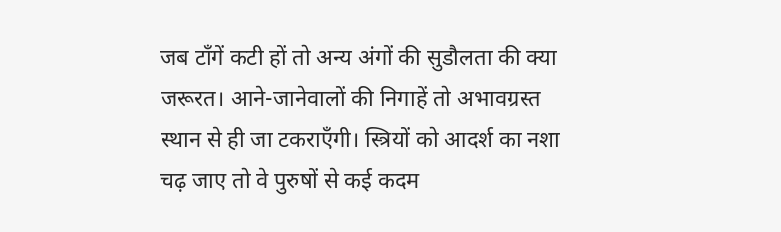जब टाँगें कटी हों तो अन्य अंगों की सुडौलता की क्या जरूरत। आने-जानेवालों की निगाहें तो अभावग्रस्त स्थान से ही जा टकराएँगी। स्त्रियों को आदर्श का नशा चढ़ जाए तो वे पुरुषों से कई कदम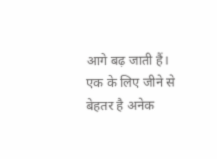आगे बढ़ जाती हैं। एक के लिए जीने से बेहतर है अनेक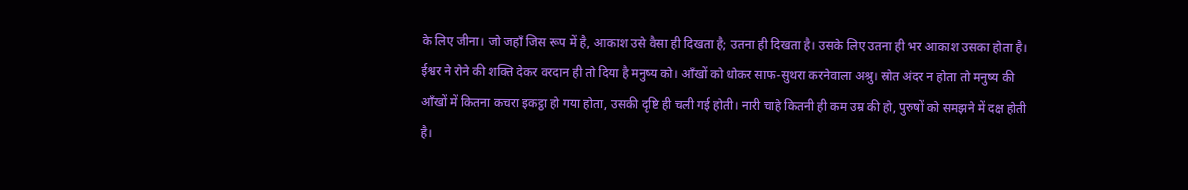के लिए जीना। जो जहाँ जिस रूप में है, आकाश उसे वैसा ही दिखता है; उतना ही दिखता है। उसके लिए उतना ही भर आकाश उसका होता है। ईश्वर ने रोने की शक्ति देकर वरदान ही तो दिया है मनुष्य को। आँखों को धोकर साफ-सुथरा करनेवाला अश्रु। स्रोत अंदर न होता तो मनुष्य की आँखों में कितना कचरा इकट्ठा हो गया होता, उसकी दृष्टि ही चली गई होती। नारी चाहे कितनी ही कम उम्र की हो, पुरुषों को समझने में दक्ष होती है।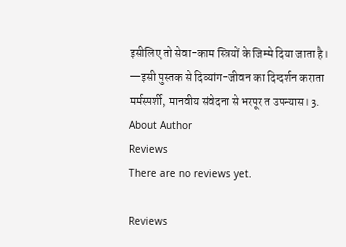इसीलिए तो सेवा-काम स्त्रियों के जिम्मे दिया जाता है। —इसी पुस्तक से दिव्यांग-जीवन का दिग्दर्शन कराता मर्मस्पर्शी, मानवीय संवेदना से भरपूर त उपन्यास। 3.
About Author
Reviews
There are no reviews yet.

Reviews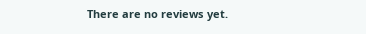There are no reviews yet.